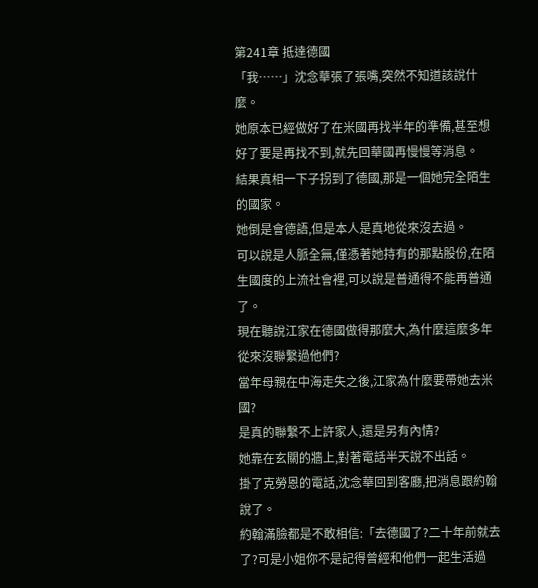第241章 抵達德國
「我……」沈念華張了張嘴,突然不知道該說什麼。
她原本已經做好了在米國再找半年的準備,甚至想好了要是再找不到,就先回華國再慢慢等消息。
結果真相一下子拐到了德國,那是一個她完全陌生的國家。
她倒是會德語,但是本人是真地從來沒去過。
可以說是人脈全無,僅憑著她持有的那點股份,在陌生國度的上流社會裡,可以說是普通得不能再普通了。
現在聽說江家在德國做得那麼大,為什麼這麼多年從來沒聯繫過他們?
當年母親在中海走失之後,江家為什麼要帶她去米國?
是真的聯繫不上許家人,還是另有內情?
她靠在玄關的牆上,對著電話半天說不出話。
掛了克勞恩的電話,沈念華回到客廳,把消息跟約翰說了。
約翰滿臉都是不敢相信:「去德國了?二十年前就去了?可是小姐你不是記得曾經和他們一起生活過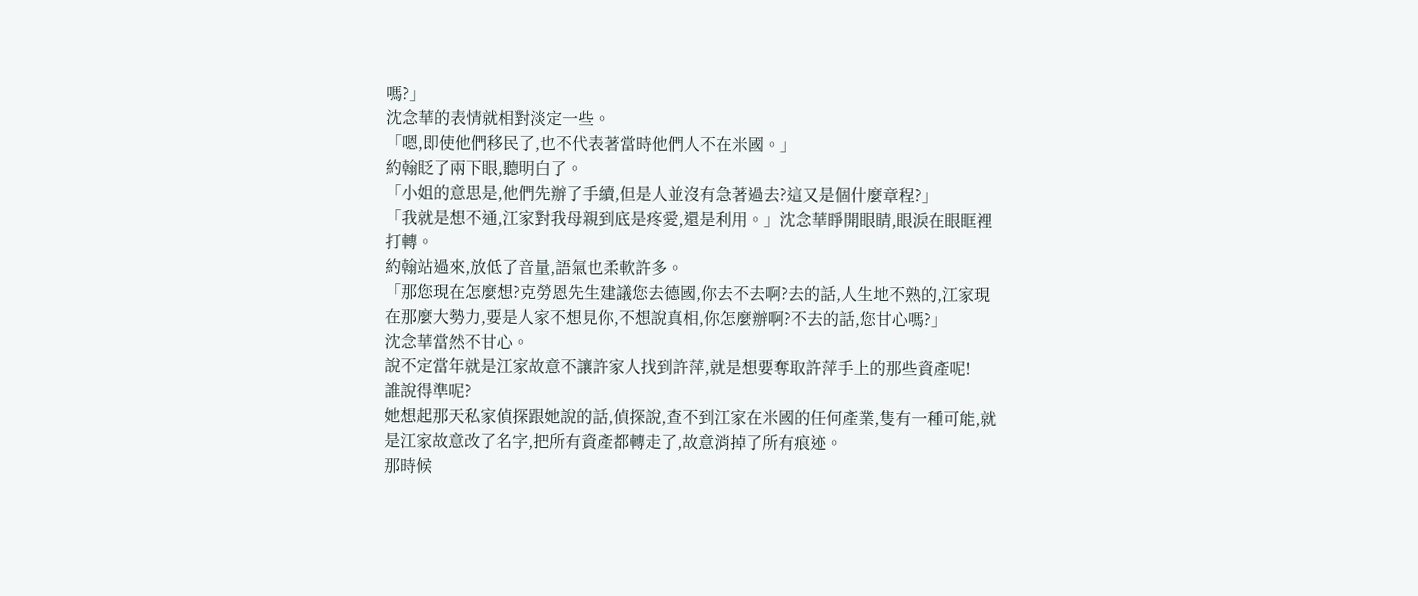嗎?」
沈念華的表情就相對淡定一些。
「嗯,即使他們移民了,也不代表著當時他們人不在米國。」
約翰眨了兩下眼,聽明白了。
「小姐的意思是,他們先辦了手續,但是人並沒有急著過去?這又是個什麼章程?」
「我就是想不通,江家對我母親到底是疼愛,還是利用。」沈念華睜開眼睛,眼淚在眼眶裡打轉。
約翰站過來,放低了音量,語氣也柔軟許多。
「那您現在怎麼想?克勞恩先生建議您去德國,你去不去啊?去的話,人生地不熟的,江家現在那麼大勢力,要是人家不想見你,不想說真相,你怎麼辦啊?不去的話,您甘心嗎?」
沈念華當然不甘心。
說不定當年就是江家故意不讓許家人找到許萍,就是想要奪取許萍手上的那些資產呢!
誰說得準呢?
她想起那天私家偵探跟她說的話,偵探說,查不到江家在米國的任何產業,隻有一種可能,就是江家故意改了名字,把所有資產都轉走了,故意消掉了所有痕迹。
那時候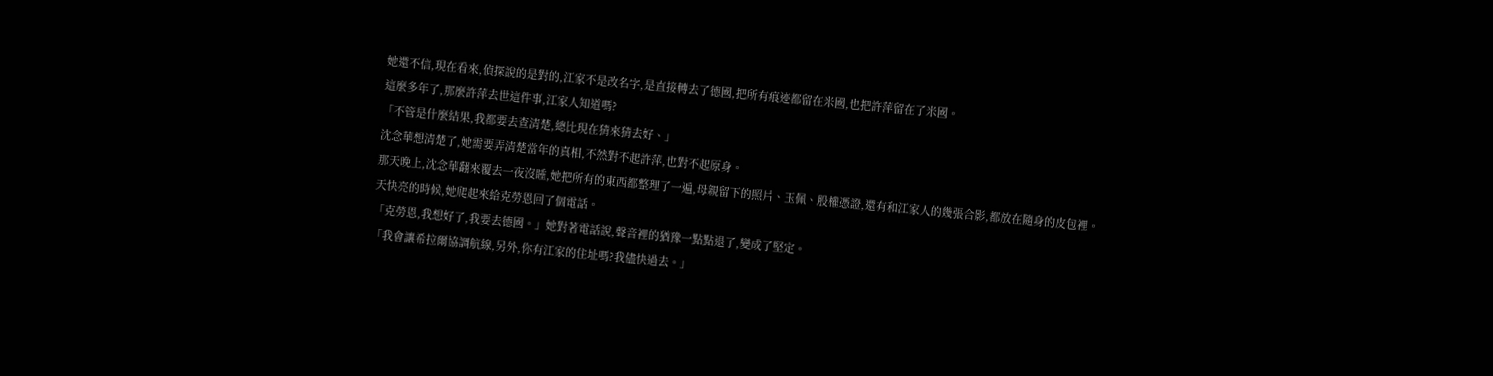她還不信,現在看來,偵探說的是對的,江家不是改名字,是直接轉去了德國,把所有痕迹都留在米國,也把許萍留在了米國。
這麼多年了,那麼許萍去世這件事,江家人知道嗎?
「不管是什麼結果,我都要去查清楚,總比現在猜來猜去好、」
沈念華想清楚了,她需要弄清楚當年的真相,不然對不起許萍,也對不起原身。
那天晚上,沈念華翻來覆去一夜沒睡,她把所有的東西都整理了一遍,母親留下的照片、玉佩、股權憑證,還有和江家人的幾張合影,都放在隨身的皮包裡。
天快亮的時候,她爬起來給克勞恩回了個電話。
「克勞恩,我想好了,我要去德國。」她對著電話說,聲音裡的猶豫一點點退了,變成了堅定。
「我會讓希拉爾協調航線,另外,你有江家的住址嗎?我儘快過去。」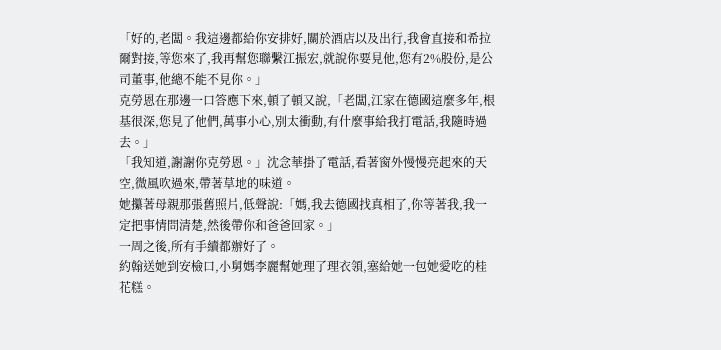「好的,老闆。我這邊都給你安排好,關於酒店以及出行,我會直接和希拉爾對接,等您來了,我再幫您聯繫江振宏,就說你要見他,您有2%股份,是公司董事,他總不能不見你。」
克勞恩在那邊一口答應下來,頓了頓又說,「老闆,江家在德國這麼多年,根基很深,您見了他們,萬事小心,別太衝動,有什麼事給我打電話,我隨時過去。」
「我知道,謝謝你克勞恩。」沈念華掛了電話,看著窗外慢慢亮起來的天空,微風吹過來,帶著草地的味道。
她攥著母親那張舊照片,低聲說:「媽,我去德國找真相了,你等著我,我一定把事情問清楚,然後帶你和爸爸回家。」
一周之後,所有手續都辦好了。
約翰送她到安檢口,小舅媽李麗幫她理了理衣領,塞給她一包她愛吃的桂花糕。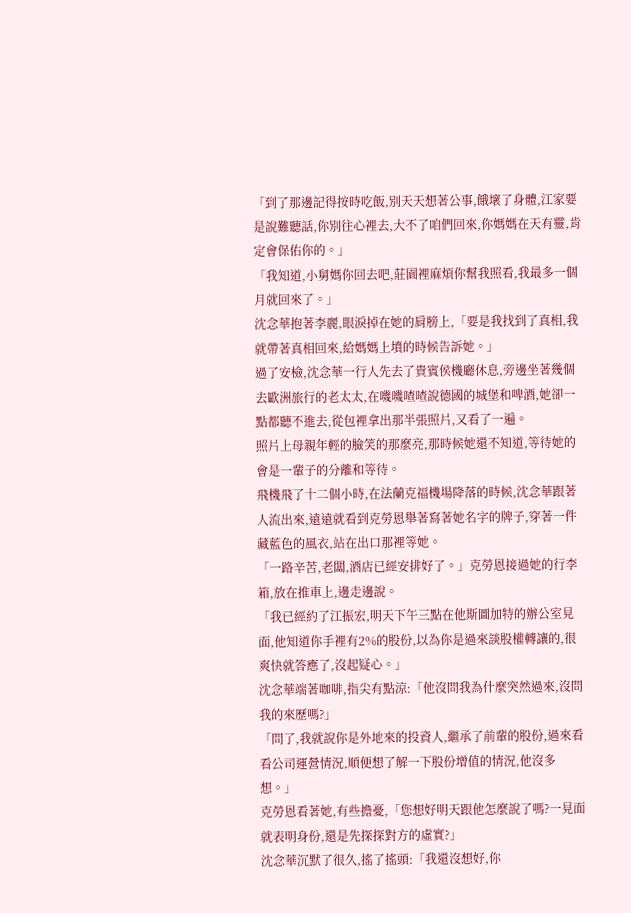「到了那邊記得按時吃飯,別天天想著公事,餓壞了身體,江家要是說難聽話,你別往心裡去,大不了咱們回來,你媽媽在天有靈,肯定會保佑你的。」
「我知道,小舅媽你回去吧,莊園裡麻煩你幫我照看,我最多一個月就回來了。」
沈念華抱著李麗,眼淚掉在她的肩膀上,「要是我找到了真相,我就帶著真相回來,給媽媽上墳的時候告訴她。」
過了安檢,沈念華一行人先去了貴賓侯機廳休息,旁邊坐著幾個去歐洲旅行的老太太,在嘰嘰喳喳說德國的城堡和啤酒,她卻一點都聽不進去,從包裡拿出那半張照片,又看了一遍。
照片上母親年輕的臉笑的那麼亮,那時候她還不知道,等待她的會是一輩子的分離和等待。
飛機飛了十二個小時,在法蘭克福機場降落的時候,沈念華跟著人流出來,遠遠就看到克勞恩舉著寫著她名字的牌子,穿著一件藏藍色的風衣,站在出口那裡等她。
「一路辛苦,老闆,酒店已經安排好了。」克勞恩接過她的行李箱,放在推車上,邊走邊說。
「我已經約了江振宏,明天下午三點在他斯圖加特的辦公室見面,他知道你手裡有2%的股份,以為你是過來談股權轉讓的,很爽快就答應了,沒起疑心。」
沈念華端著咖啡,指尖有點涼:「他沒問我為什麼突然過來,沒問我的來歷嗎?」
「問了,我就說你是外地來的投資人,繼承了前輩的股份,過來看看公司運營情況,順便想了解一下股份增值的情況,他沒多想。」
克勞恩看著她,有些擔憂,「您想好明天跟他怎麼說了嗎?一見面就表明身份,還是先探探對方的虛實?」
沈念華沉默了很久,搖了搖頭:「我還沒想好,你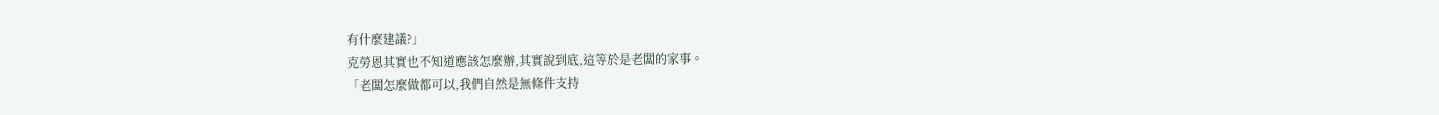有什麼建議?」
克勞恩其實也不知道應該怎麼辦,其實說到底,這等於是老闆的家事。
「老闆怎麼做都可以,我們自然是無條件支持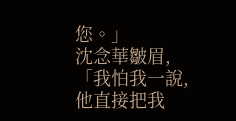您。」
沈念華皺眉,「我怕我一說,他直接把我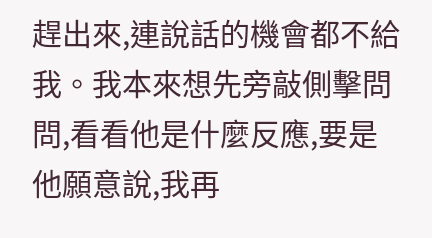趕出來,連說話的機會都不給我。我本來想先旁敲側擊問問,看看他是什麼反應,要是他願意說,我再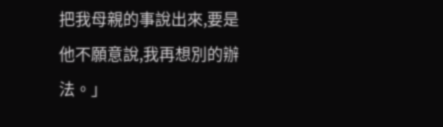把我母親的事說出來,要是他不願意說,我再想別的辦法。」